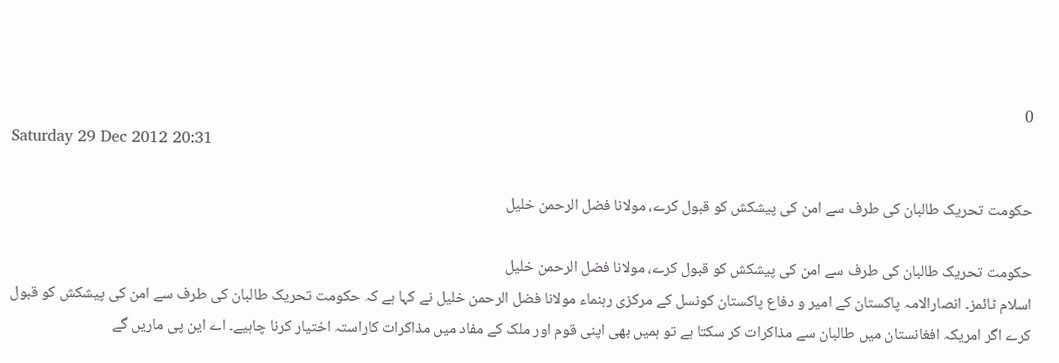0
Saturday 29 Dec 2012 20:31

حکومت تحریک طالبان کی طرف سے امن کی پیشکش کو قبول کرے، مولانا فضل الرحمن خلیل

حکومت تحریک طالبان کی طرف سے امن کی پیشکش کو قبول کرے، مولانا فضل الرحمن خلیل
اسلام ٹائمز۔ انصارالامہ پاکستان کے امیر و دفاع پاکستان کونسل کے مرکزی رہنماء مولانا فضل الرحمن خلیل نے کہا ہے کہ حکومت تحریک طالبان کی طرف سے امن کی پیشکش کو قبول کرے اگر امریکہ افغانستان میں طالبان سے مذاکرات کر سکتا ہے تو ہمیں بھی اپنی قوم اور ملک کے مفاد میں مذاکرات کاراستہ اختیار کرنا چاہیے۔ اے این پی ماریں گے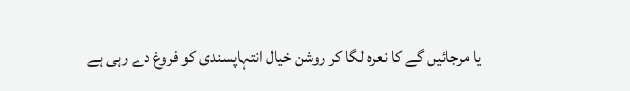یا مرجائیں گے کا نعرہ لگا کر روشن خیال انتہاپسندی کو فروغ دے رہی ہے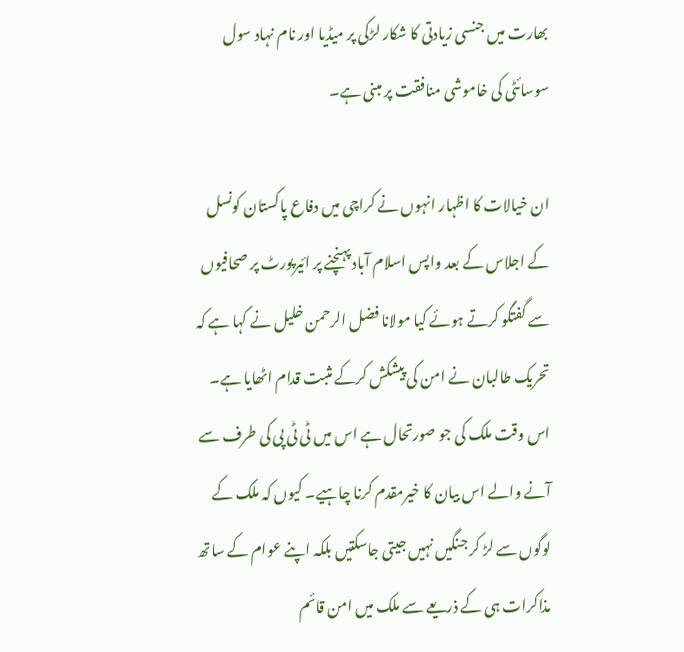بھارت میں جنسی زیادتی کا شکار لڑکی پر میڈیا اور نام نہاد سول سوسائٹی کی خاموشی منافقت پر مبنی ہے۔

ان خیالات کا اظہار انہوں نے کراچی میں دفاع پاکستان کونسل کے اجلاس کے بعد واپس اسلام آباد پہنچنے پر ائیرپورٹ پر صحافیوں سے گفتگو کرتے ہوئے کیا مولانا فضل الرحمن خلیل نے کہا ہے کہ تحریک طالبان نے امن کی پیشکش کرکے مثبت قدام اٹھایا ہے۔ اس وقت ملک کی جو صورتحال ہے اس میں ٹی ٹی پی کی طرف سے آنے والے اس بیان کا خیرمقدم کرنا چاہیے۔ کیوں کہ ملک کے لوگوں سے لڑ کر جنگیں نہیں جیتی جاسکتیں بلکہ اپنے عوام کے ساتھ مذاکرات ہی کے ذریعے سے ملک میں امن قائم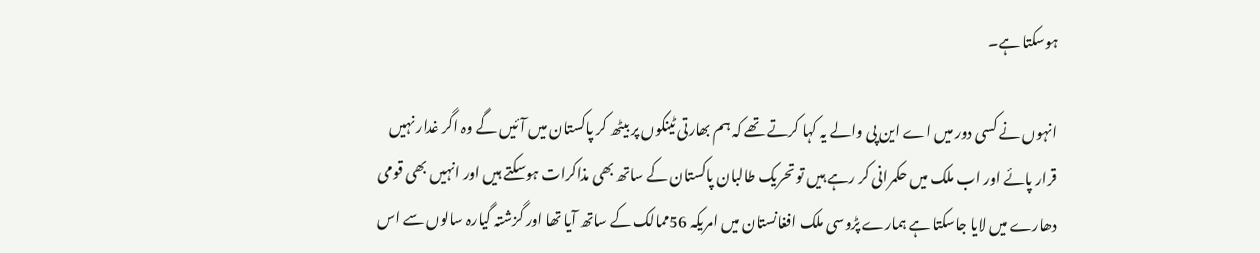ہوسکتا ہے۔

انہوں نے کسی دور میں اے این پی والے یہ کہا کرتے تھے کہ ہم بھارتی ٹینکوں پر بیٹھ کر پاکستان میں آئیں گے وہ اگر غدار نہیں قرار پائے اور اب ملک میں حکمرانی کر رہے ہیں تو تحریک طالبان پاکستان کے ساتھ بھی مذاکرات ہوسکتے ہیں اور انہیں بھی قومی دھارے میں لایا جاسکتا ہے ہمارے پڑوسی ملک افغانستان میں امریکہ 56ممالک کے ساتھ آیا تھا اور گزشتہ گیارہ سالوں سے اس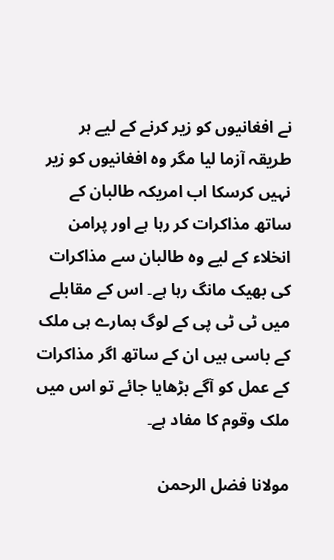نے افغانیوں کو زیر کرنے کے لیے ہر طریقہ آزما لیا مگر وہ افغانیوں کو زیر نہیں کرسکا اب امریکہ طالبان کے ساتھ مذاکرات کر رہا ہے اور پرامن انخلاء کے لیے وہ طالبان سے مذاکرات کی بھیک مانگ رہا ہے۔ اس کے مقابلے میں ٹی ٹی پی کے لوگ ہمارے ہی ملک کے باسی ہیں ان کے ساتھ اگر مذاکرات کے عمل کو آگے بڑھایا جائے تو اس میں ملک وقوم کا مفاد ہے۔

مولانا فضل الرحمن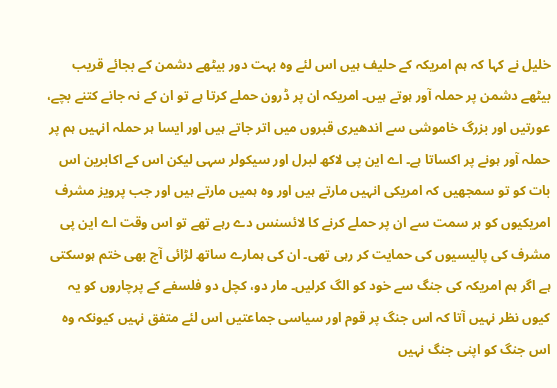خلیل نے کہا کہ ہم امریکہ کے حلیف ہیں اس لئے وہ بہت دور بیٹھے دشمن کے بجائے قریب بیٹھے دشمن پر حملہ آور ہوتے ہیں۔ امریکہ ان پر ڈرون حملے کرتا ہے تو ان کے نہ جانے کتنے بچے، عورتیں اور بزرگ خاموشی سے اندھیری قبروں میں اتر جاتے ہیں اور ایسا ہر حملہ انہیں ہم پر حملہ آور ہونے پر اکساتا ہے۔ اے این پی لاکھ لبرل اور سیکولر سہی لیکن اس کے اکابرین اس بات کو تو سمجھیں کہ امریکی انہیں مارتے ہیں اور وہ ہمیں مارتے ہیں اور جب پرویز مشرف امریکیوں کو ہر سمت سے ان پر حملے کرنے کا لائسنس دے رہے تھے تو اس وقت اے این پی مشرف کی پالیسیوں کی حمایت کر رہی تھی۔ ان کی ہمارے ساتھ لڑائی آج بھی ختم ہوسکتی ہے اگر ہم امریکہ کی جنگ سے خود کو الگ کرلیں۔ مار دو، کچل دو فلسفے کے پرچاروں کو یہ کیوں نظر نہیں آتا کہ اس جنگ پر قوم اور سیاسی جماعتیں اس لئے متفق نہیں کیونکہ وہ اس جنگ کو اپنی جنگ نہیں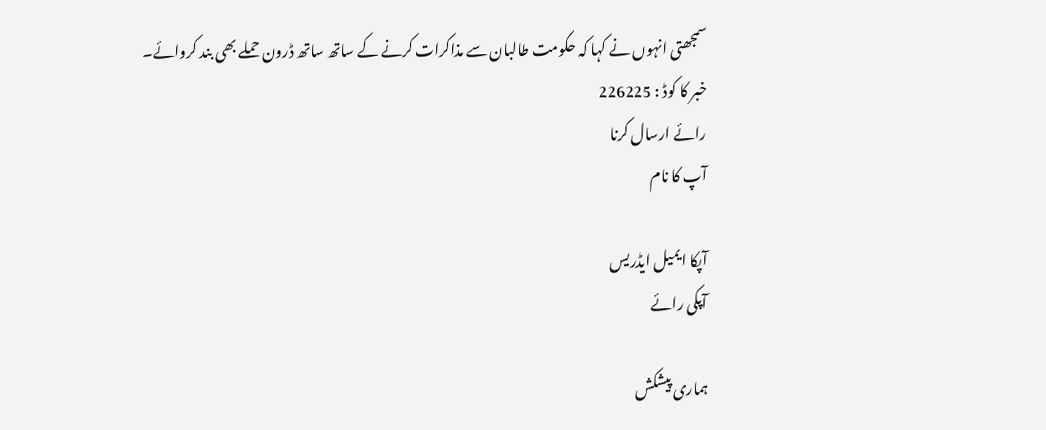سمجھتی انہوں نے کہا کہ حکومت طالبان سے مذاکرات کرنے کے ساتھ ساتھ ڈرون حملے بھی بند کروائے۔
خبر کا کوڈ : 226225
رائے ارسال کرنا
آپ کا نام

آپکا ایمیل ایڈریس
آپکی رائے

ہماری پیشکش